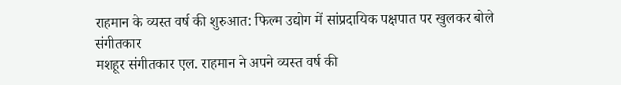राहमान के व्यस्त वर्ष की शुरुआत: फिल्म उद्योग में सांप्रदायिक पक्षपात पर खुलकर बोले संगीतकार
मशहूर संगीतकार एल. राहमान ने अपने व्यस्त वर्ष की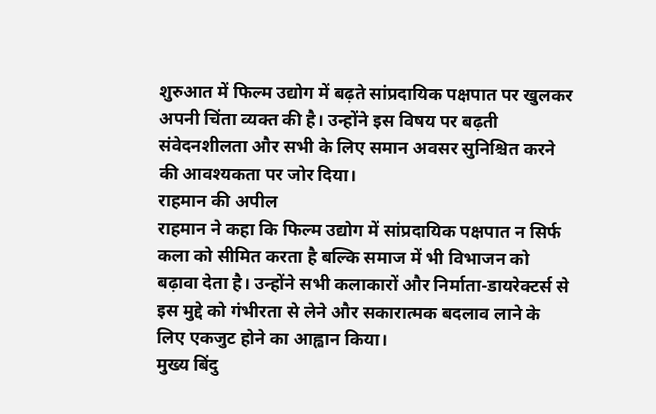शुरुआत में फिल्म उद्योग में बढ़ते सांप्रदायिक पक्षपात पर खुलकर अपनी चिंता व्यक्त की है। उन्होंने इस विषय पर बढ़ती संवेदनशीलता और सभी के लिए समान अवसर सुनिश्चित करने की आवश्यकता पर जोर दिया।
राहमान की अपील
राहमान ने कहा कि फिल्म उद्योग में सांप्रदायिक पक्षपात न सिर्फ कला को सीमित करता है बल्कि समाज में भी विभाजन को बढ़ावा देता है। उन्होंने सभी कलाकारों और निर्माता-डायरेक्टर्स से इस मुद्दे को गंभीरता से लेने और सकारात्मक बदलाव लाने के लिए एकजुट होने का आह्वान किया।
मुख्य बिंदु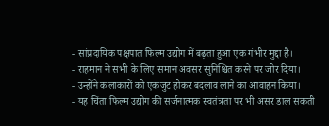- सांप्रदायिक पक्षपात फिल्म उद्योग में बढ़ता हुआ एक गंभीर मुद्दा है।
- राहमान ने सभी के लिए समान अवसर सुनिश्चित करने पर जोर दिया।
- उन्होंने कलाकारों को एकजुट होकर बदलाव लाने का आवाहन किया।
- यह चिंता फिल्म उद्योग की सर्जनात्मक स्वतंत्रता पर भी असर डाल सकती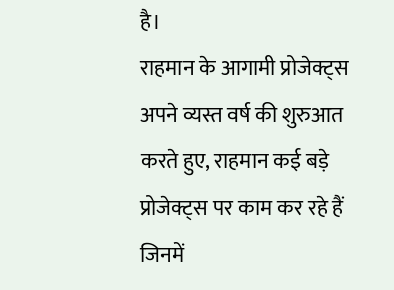है।
राहमान के आगामी प्रोजेक्ट्स
अपने व्यस्त वर्ष की शुरुआत करते हुए, राहमान कई बड़े प्रोजेक्ट्स पर काम कर रहे हैं जिनमें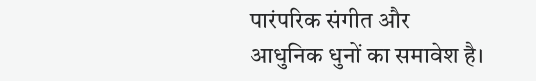पारंपरिक संगीत और आधुनिक धुनों का समावेश है।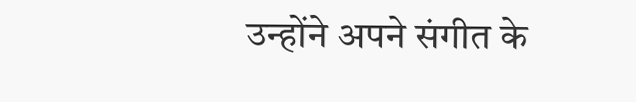उन्होंने अपने संगीत के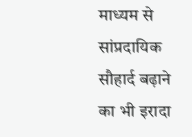माध्यम से सांप्रदायिक सौहार्द बढ़ाने का भी इरादा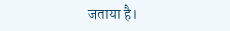जताया है।